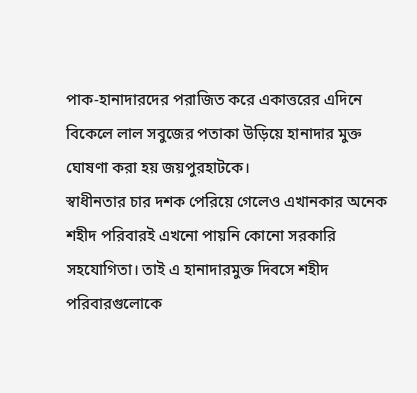পাক-হানাদারদের পরাজিত করে একাত্তরের এদিনে বিকেলে লাল সবুজের পতাকা উড়িয়ে হানাদার মুক্ত ঘোষণা করা হয় জয়পুরহাটকে।
স্বাধীনতার চার দশক পেরিয়ে গেলেও এখানকার অনেক শহীদ পরিবারই এখনো পায়নি কোনো সরকারি সহযোগিতা। তাই এ হানাদারমুক্ত দিবসে শহীদ পরিবারগুলোকে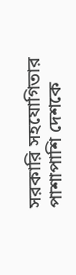সরকারি সহযোগিতার পাশাপাশি দেশকে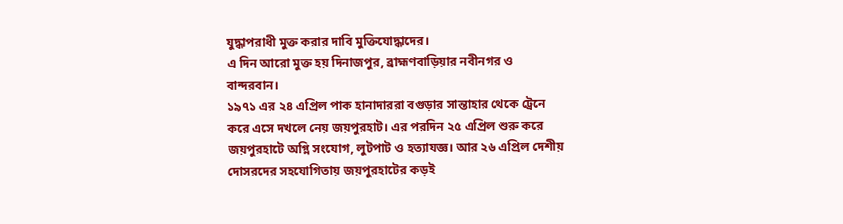যুদ্ধাপরাধী মুক্ত করার দাবি মুক্তিযোদ্ধাদের।
এ দিন আরো মুক্ত হয় দিনাজপুর, ব্রাহ্মণবাড়িয়ার নবীনগর ও বান্দরবান।
১৯৭১ এর ২৪ এপ্রিল পাক হানাদাররা বগুড়ার সান্তাহার থেকে ট্রেনে করে এসে দখলে নেয় জয়পুরহাট। এর পরদিন ২৫ এপ্রিল শুরু করে জয়পুরহাটে অগ্নি সংযোগ, লুটপাট ও হত্যাযজ্ঞ। আর ২৬ এপ্রিল দেশীয় দোসরদের সহযোগিতায় জয়পুরহাটের কড়ই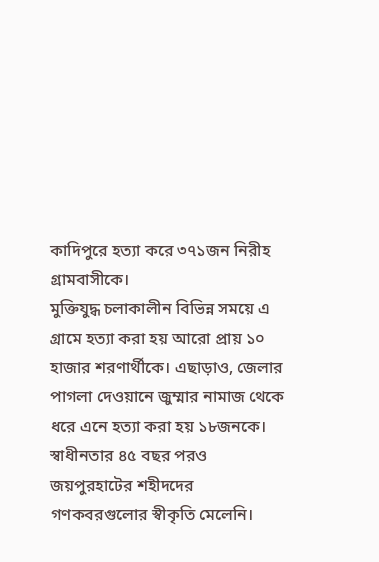কাদিপুরে হত্যা করে ৩৭১জন নিরীহ গ্রামবাসীকে।
মুক্তিযুদ্ধ চলাকালীন বিভিন্ন সময়ে এ গ্রামে হত্যা করা হয় আরো প্রায় ১০ হাজার শরণার্থীকে। এছাড়াও, জেলার পাগলা দেওয়ানে জুম্মার নামাজ থেকে ধরে এনে হত্যা করা হয় ১৮জনকে।
স্বাধীনতার ৪৫ বছর পরও জয়পুরহাটের শহীদদের গণকবরগুলোর স্বীকৃতি মেলেনি।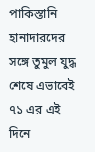পাকিস্তানি হানাদারদের সঙ্গে তুমুল যুদ্ধ শেষে এভাবেই ৭১ এর এই দিনে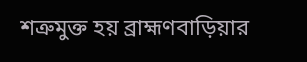শত্রুমুক্ত হয় ব্রাহ্মণবাড়িয়ার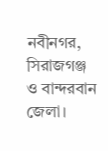নবীনগর, সিরাজগঞ্জ ও বান্দরবান জেলা।